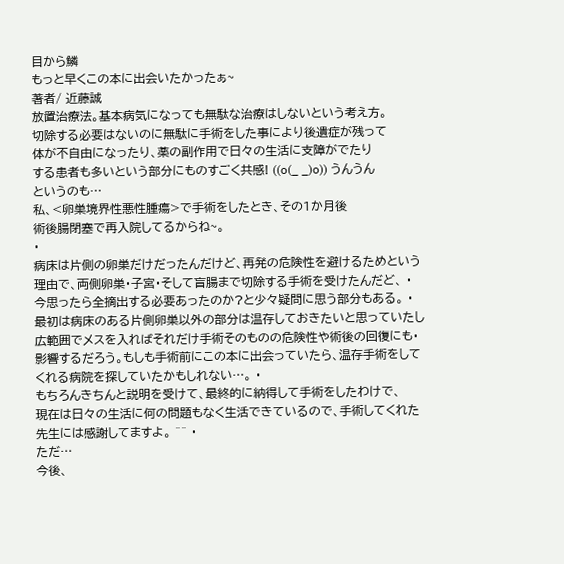目から鱗
もっと早くこの本に出会いたかったぁ~
著者/ 近藤誠
放置治療法。基本病気になっても無駄な治療はしないという考え方。
切除する必要はないのに無駄に手術をした事により後遺症が残って
体が不自由になったり、薬の副作用で日々の生活に支障がでたり
する患者も多いという部分にものすごく共感! ((o(_ _)o)) うんうん
というのも…
私、<卵巣境界性悪性腫瘍>で手術をしたとき、その1か月後
術後腸閉塞で再入院してるからね~。
・
病床は片側の卵巣だけだったんだけど、再発の危険性を避けるためという
理由で、両側卵巣・子宮・そして盲腸まで切除する手術を受けたんだど、 ・
今思ったら全摘出する必要あったのか?と少々疑問に思う部分もある。 ・
最初は病床のある片側卵巣以外の部分は温存しておきたいと思っていたし
広範囲でメスを入ればそれだけ手術そのものの危険性や術後の回復にも・
影響するだろう。もしも手術前にこの本に出会っていたら、温存手術をして
くれる病院を探していたかもしれない…。 ・
もちろんきちんと説明を受けて、最終的に納得して手術をしたわけで、
現在は日々の生活に何の問題もなく生活できているので、手術してくれた
先生には感謝してますよ。 ^^ ・
ただ…
今後、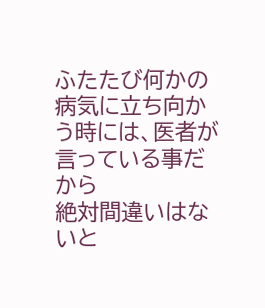ふたたび何かの病気に立ち向かう時には、医者が言っている事だから
絶対間違いはないと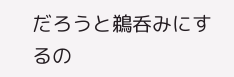だろうと鵜呑みにするの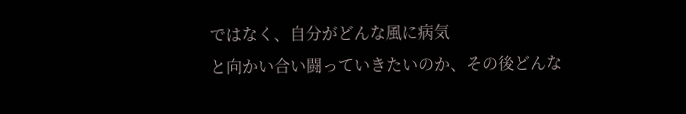ではなく、自分がどんな風に病気
と向かい合い闘っていきたいのか、その後どんな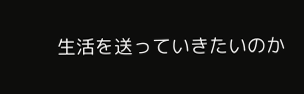生活を送っていきたいのか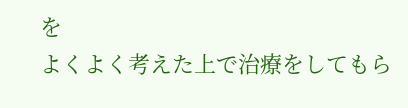を
よくよく考えた上で治療をしてもら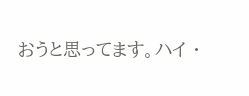おうと思ってます。ハイ ・